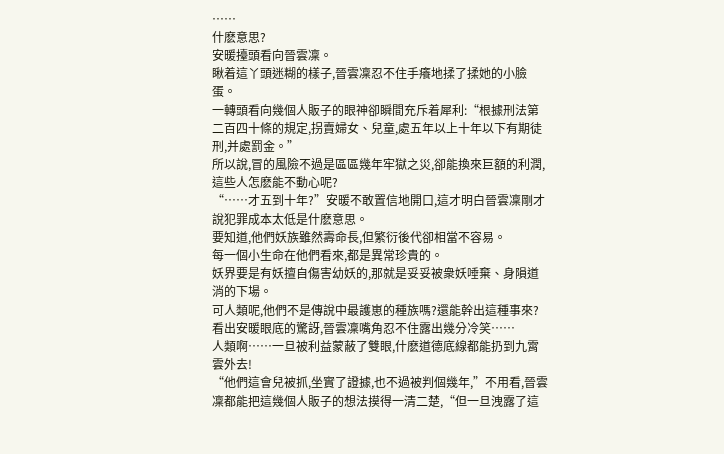……
什麽意思?
安暖擡頭看向晉雲凜。
瞅着這丫頭迷糊的樣子,晉雲凜忍不住手癢地揉了揉她的小臉蛋。
一轉頭看向幾個人販子的眼神卻瞬間充斥着犀利:“根據刑法第二百四十條的規定,拐賣婦女、兒童,處五年以上十年以下有期徒刑,并處罰金。”
所以說,冒的風險不過是區區幾年牢獄之災,卻能換來巨額的利潤,這些人怎麽能不動心呢?
“……才五到十年?”安暖不敢置信地開口,這才明白晉雲凜剛才說犯罪成本太低是什麽意思。
要知道,他們妖族雖然壽命長,但繁衍後代卻相當不容易。
每一個小生命在他們看來,都是異常珍貴的。
妖界要是有妖擅自傷害幼妖的,那就是妥妥被衆妖唾棄、身隕道消的下場。
可人類呢,他們不是傳說中最護崽的種族嗎?還能幹出這種事來?
看出安暖眼底的驚訝,晉雲凜嘴角忍不住露出幾分冷笑……
人類啊……一旦被利益蒙蔽了雙眼,什麽道德底線都能扔到九霄雲外去!
“他們這會兒被抓,坐實了證據,也不過被判個幾年,”不用看,晉雲凜都能把這幾個人販子的想法摸得一清二楚,“但一旦洩露了這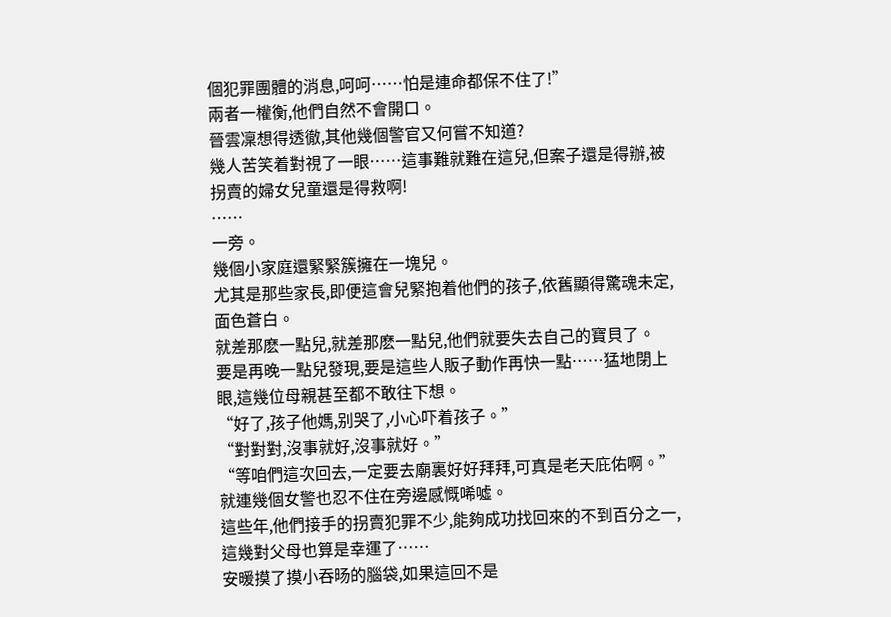個犯罪團體的消息,呵呵……怕是連命都保不住了!”
兩者一權衡,他們自然不會開口。
晉雲凜想得透徹,其他幾個警官又何嘗不知道?
幾人苦笑着對視了一眼……這事難就難在這兒,但案子還是得辦,被拐賣的婦女兒童還是得救啊!
……
一旁。
幾個小家庭還緊緊簇擁在一塊兒。
尤其是那些家長,即便這會兒緊抱着他們的孩子,依舊顯得驚魂未定,面色蒼白。
就差那麽一點兒,就差那麽一點兒,他們就要失去自己的寶貝了。
要是再晚一點兒發現,要是這些人販子動作再快一點……猛地閉上眼,這幾位母親甚至都不敢往下想。
“好了,孩子他媽,别哭了,小心吓着孩子。”
“對對對,沒事就好,沒事就好。”
“等咱們這次回去,一定要去廟裏好好拜拜,可真是老天庇佑啊。”
就連幾個女警也忍不住在旁邊感慨唏噓。
這些年,他們接手的拐賣犯罪不少,能夠成功找回來的不到百分之一,這幾對父母也算是幸運了……
安暖摸了摸小吞旸的腦袋,如果這回不是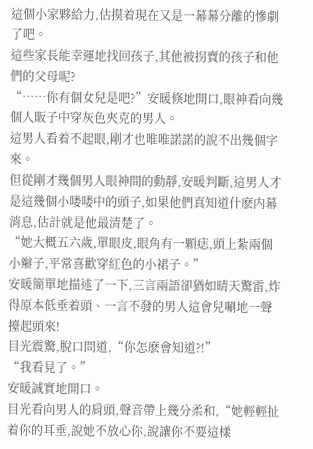這個小家夥給力,估摸着現在又是一幕幕分離的慘劇了吧。
這些家長能幸運地找回孩子,其他被拐賣的孩子和他們的父母呢?
“……你有個女兒是吧?”安暖倏地開口,眼神看向幾個人販子中穿灰色夾克的男人。
這男人看着不起眼,剛才也唯唯諾諾的說不出幾個字來。
但從剛才幾個男人眼神間的動靜,安暖判斷,這男人才是這幾個小喽喽中的頭子,如果他們真知道什麽内幕消息,估計就是他最清楚了。
“她大概五六歲,單眼皮,眼角有一顆痣,頭上紮兩個小辮子,平常喜歡穿紅色的小裙子。”
安暖簡單地描述了一下,三言兩語卻猶如晴天驚雷,炸得原本低垂着頭、一言不發的男人這會兒唰地一聲擡起頭來!
目光震驚,脫口問道,“你怎麽會知道?!”
“我看見了。”
安暖誠實地開口。
目光看向男人的肩頭,聲音帶上幾分柔和,“她輕輕扯着你的耳垂,說她不放心你,說讓你不要這樣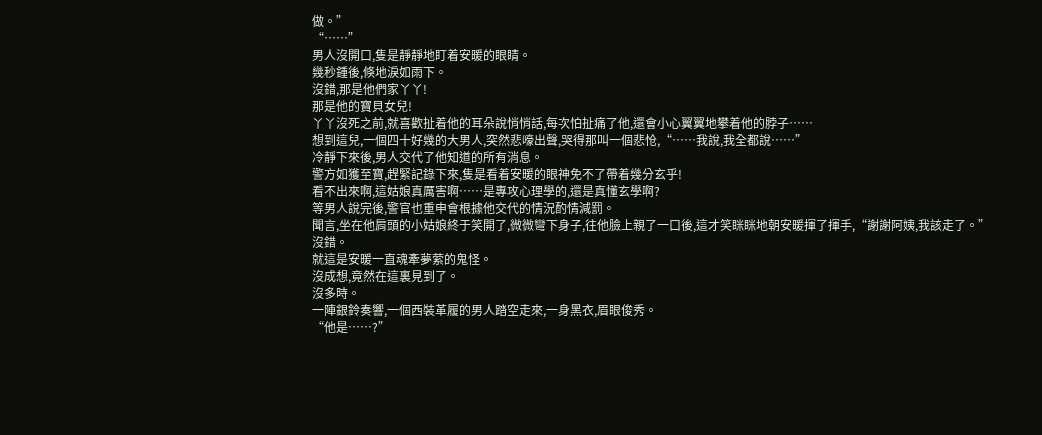做。”
“……”
男人沒開口,隻是靜靜地盯着安暖的眼睛。
幾秒鍾後,倏地淚如雨下。
沒錯,那是他們家丫丫!
那是他的寶貝女兒!
丫丫沒死之前,就喜歡扯着他的耳朵說悄悄話,每次怕扯痛了他,還會小心翼翼地攀着他的脖子……
想到這兒,一個四十好幾的大男人,突然悲嚎出聲,哭得那叫一個悲怆,“……我說,我全都說……”
冷靜下來後,男人交代了他知道的所有消息。
警方如獲至寶,趕緊記錄下來,隻是看着安暖的眼神免不了帶着幾分玄乎!
看不出來啊,這姑娘真厲害啊……是專攻心理學的,還是真懂玄學啊?
等男人說完後,警官也重申會根據他交代的情況酌情減罰。
聞言,坐在他肩頭的小姑娘終于笑開了,微微彎下身子,往他臉上親了一口後,這才笑眯眯地朝安暖揮了揮手,“謝謝阿姨,我該走了。”
沒錯。
就這是安暖一直魂牽夢萦的鬼怪。
沒成想,竟然在這裏見到了。
沒多時。
一陣銀鈴奏響,一個西裝革履的男人踏空走來,一身黑衣,眉眼俊秀。
“他是……?”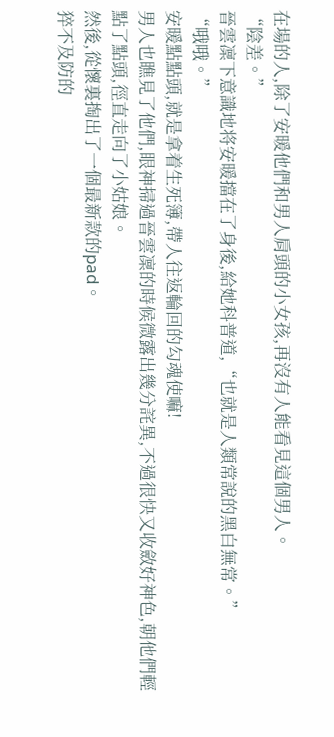在場的人,除了安暖他們和男人肩頭的小女孩,再沒有人能看見這個男人。
“陰差。”
晉雲凜下意識地将安暖擋在了身後,給她科普道,“也就是人類常說的黑白無常。”
“哦哦。”
安暖點點頭,就是拿着生死簿,帶人往返輪回的勾魂使嘛!
男人也瞧見了他們,眼神掃過晉雲凜的時候微露出幾分詫異,不過很快又收斂好神色,朝他們輕點了點頭,徑直走向了小姑娘。
然後,從懷裏掏出了一個最新款的pad。
猝不及防的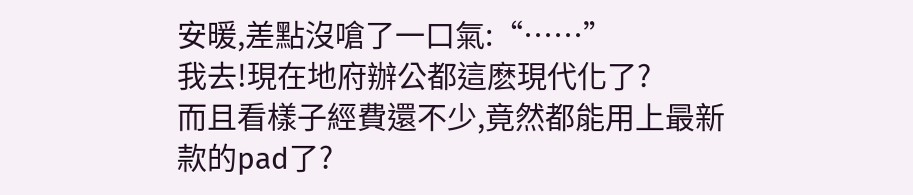安暖,差點沒嗆了一口氣:“……”
我去!現在地府辦公都這麽現代化了?
而且看樣子經費還不少,竟然都能用上最新款的pad了?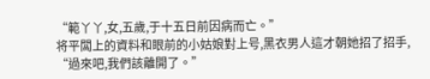“範丫丫,女,五歲,于十五日前因病而亡。”
将平闆上的資料和眼前的小姑娘對上号,黑衣男人這才朝她招了招手,
“過來吧,我們該離開了。”